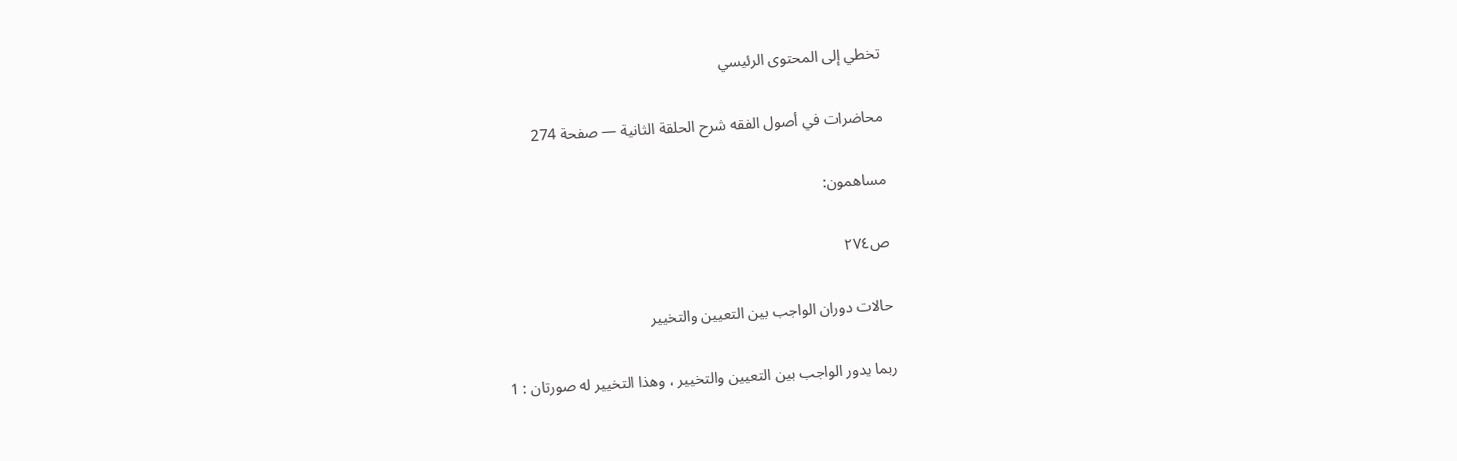تخطي إلى المحتوى الرئيسي

محاضرات في أصول الفقه شرح الحلقة الثانية — صفحة 274

مساهمون:

ص٢٧٤

حالات دوران الواجب بين التعيين والتخيير

ربما يدور الواجب بين التعيين والتخيير ، وهذا التخيير له صورتان : 1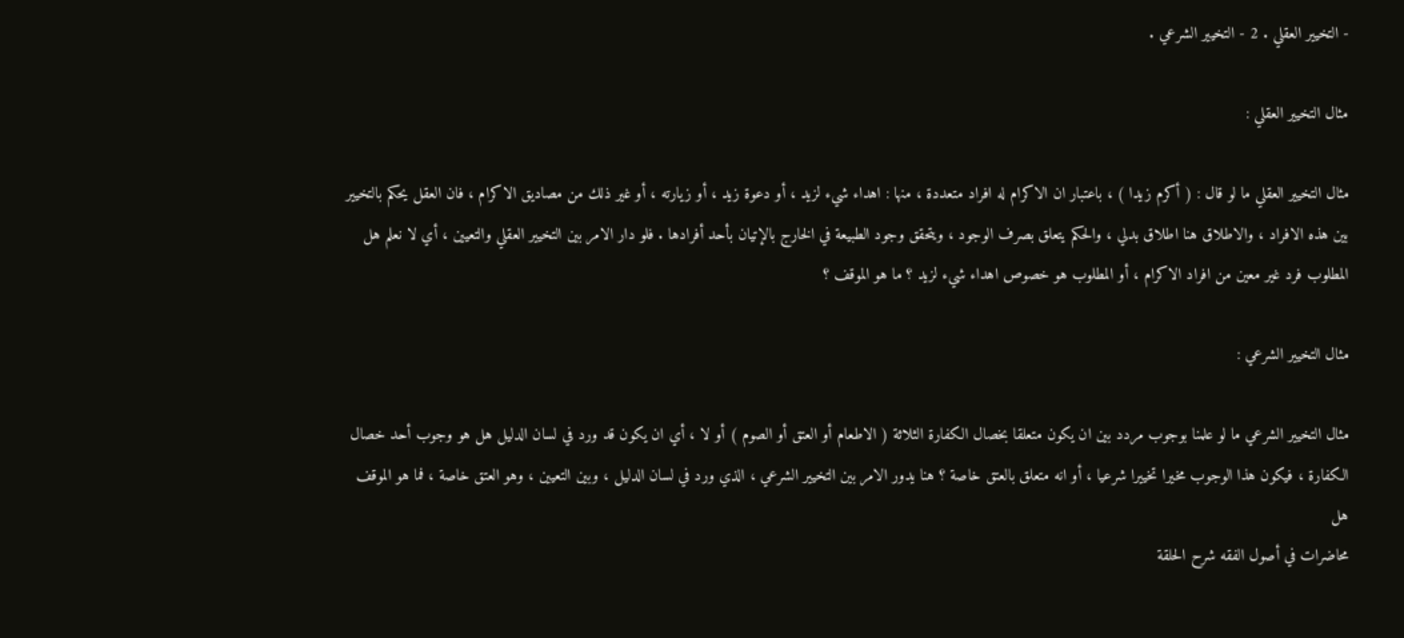- التخيير العقلي . 2 - التخيير الشرعي .

مثال التخيير العقلي :

مثال التخيير العقلي ما لو قال : ( أكرم زيدا ) ، باعتبار ان الاكرام له افراد متعددة ، منها : اهداء شيء لزيد ، أو دعوة زيد ، أو زيارته ، أو غير ذلك من مصاديق الاكرام ، فان العقل يحكم بالتخيير بين هذه الافراد ، والاطلاق هنا اطلاق بدلي ، والحكم يتعلق بصرف الوجود ، ويتحقق وجود الطبيعة في الخارج بالإتيان بأحد أفرادها . فلو دار الامر بين التخيير العقلي والتعيين ، أي لا نعلم هل المطلوب فرد غير معين من افراد الاكرام ، أو المطلوب هو خصوص اهداء شيء لزيد ؟ ما هو الموقف ؟

مثال التخيير الشرعي :

مثال التخيير الشرعي ما لو علمنا بوجوب مردد بين ان يكون متعلقا بخصال الكفارة الثلاثة ( الاطعام أو العتق أو الصوم ) أو لا ، أي ان يكون قد ورد في لسان الدليل هل هو وجوب أحد خصال الكفارة ، فيكون هذا الوجوب مخيرا تخييرا شرعيا ، أو انه متعلق بالعتق خاصة ؟ هنا يدور الامر بين التخيير الشرعي ، الذي ورد في لسان الدليل ، وبين التعيين ، وهو العتق خاصة ، فما هو الموقف هل
محاضرات في أصول الفقه شرح الحلقة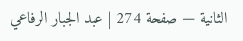الثانية — صفحة 274 | عبد الجبار الرفاعي